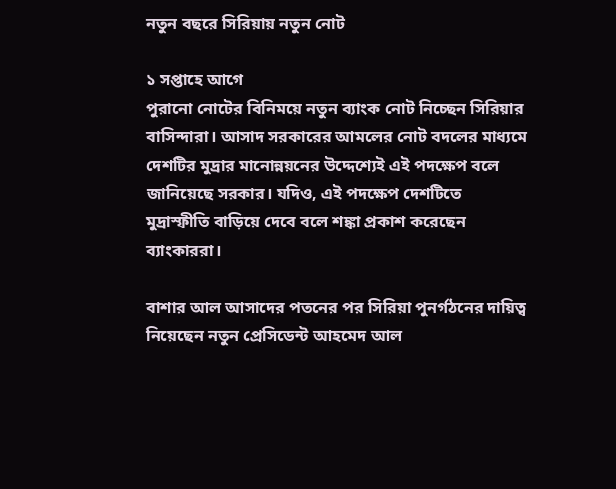নতুন বছরে সিরিয়ায় নতুন নোট

১ সপ্তাহে আগে
পুরানো নোটের বিনিময়ে নতুন ব্যাংক নোট নিচ্ছেন সিরিয়ার বাসিন্দারা। আসাদ সরকারের আমলের নোট বদলের মাধ্যমে দেশটির মুদ্রার মানোন্নয়নের উদ্দেশ্যেই এই পদক্ষেপ বলে জানিয়েছে সরকার। যদিও, এই পদক্ষেপ দেশটিতে মুদ্রাস্ফীতি বাড়িয়ে দেবে বলে শঙ্কা প্রকাশ করেছেন ব্যাংকাররা।

বাশার আল আসাদের পতনের পর সিরিয়া পুনর্গঠনের দায়িত্ব নিয়েছেন নতুন প্রেসিডেন্ট আহমেদ আল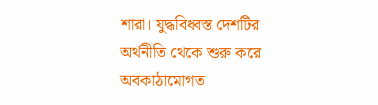শারা। যুদ্ধবিধ্বস্ত দেশটির অর্থনীতি থেকে শুরু করে অবকাঠামোগত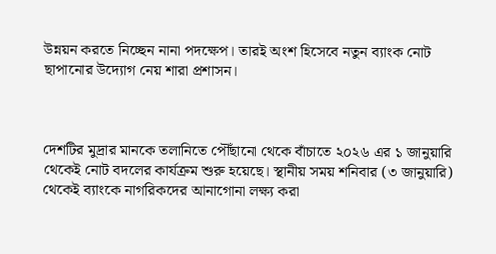উন্নয়ন করতে নিচ্ছেন নানা পদক্ষেপ। তারই অংশ হিসেবে নতুন ব্যাংক নোট ছাপানোর উদ্যোগ নেয় শারা প্রশাসন।



দেশটির মুদ্রার মানকে তলানিতে পৌঁছানো থেকে বাঁচাতে ২০২৬ এর ১ জানুয়ারি থেকেই নোট বদলের কার্যক্রম শুরু হয়েছে। স্থানীয় সময় শনিবার (৩ জানুয়ারি) থেকেই ব্যাংকে নাগরিকদের আনাগোনা লক্ষ্য করা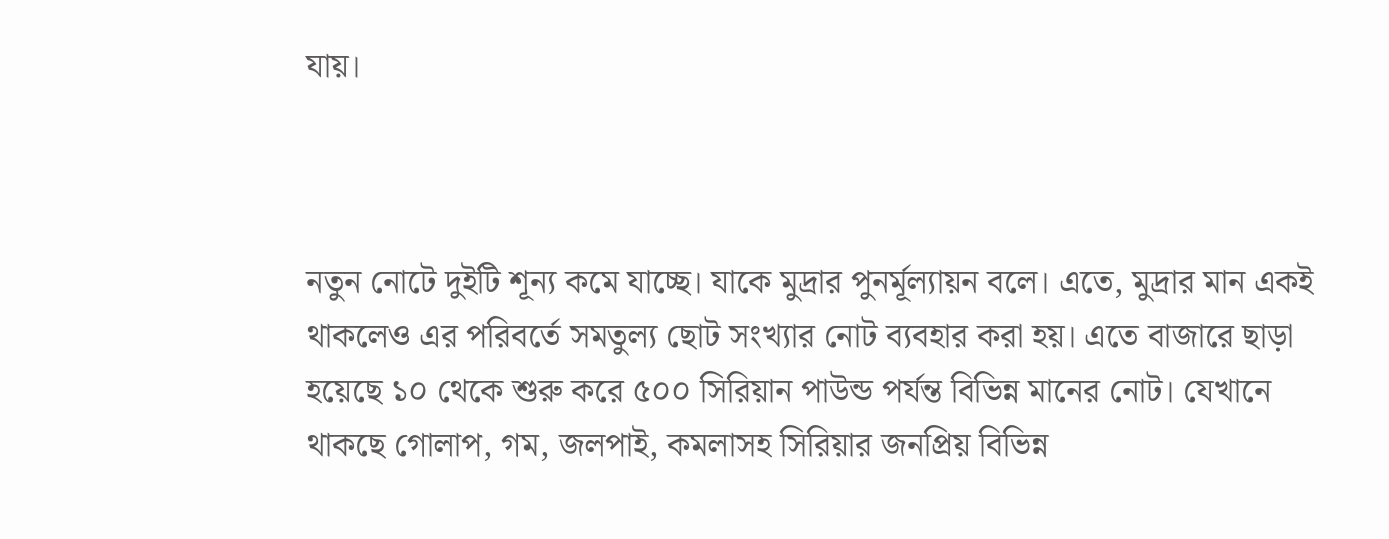যায়।



নতুন নোটে দুইটি শূন্য কমে যাচ্ছে। যাকে মুদ্রার পুনর্মূল্যায়ন বলে। এতে, মুদ্রার মান একই থাকলেও এর পরিবর্তে সমতুল্য ছোট সংখ্যার নোট ব্যবহার করা হয়। এতে বাজারে ছাড়া হয়েছে ১০ থেকে শুরু করে ৫০০ সিরিয়ান পাউন্ড পর্যন্ত বিভিন্ন মানের নোট। যেখানে থাকছে গোলাপ, গম, জলপাই, কমলাসহ সিরিয়ার জনপ্রিয় বিভিন্ন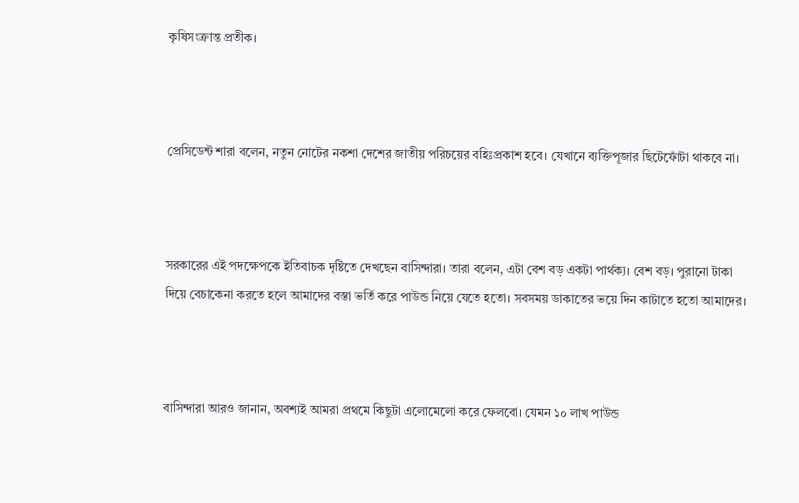কৃষিসংক্রান্ত প্রতীক।



প্রেসিডেন্ট শারা বলেন, নতুন নোটের নকশা দেশের জাতীয় পরিচয়ের বহিঃপ্রকাশ হবে। যেখানে ব্যক্তিপূজার ছিটেফোঁটা থাকবে না।



সরকারের এই পদক্ষেপকে ইতিবাচক দৃষ্টিতে দেখছেন বাসিন্দারা। তারা বলেন, এটা বেশ বড় একটা পার্থক্য। বেশ বড়। পুরানো টাকা দিয়ে বেচাকেনা করতে হলে আমাদের বস্তা ভর্তি করে পাউন্ড নিয়ে যেতে হতো। সবসময় ডাকাতের ভয়ে দিন কাটাতে হতো আমাদের।



বাসিন্দারা আরও জানান, অবশ্যই আমরা প্রথমে কিছুটা এলোমেলো করে ফেলবো। যেমন ১০ লাখ পাউন্ড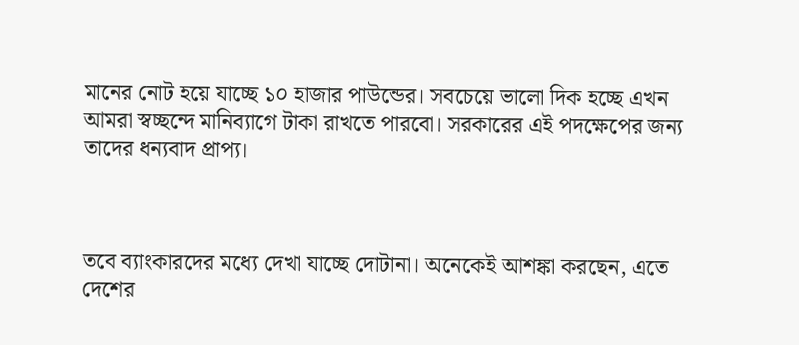মানের নোট হয়ে যাচ্ছে ১০ হাজার পাউন্ডের। সবচেয়ে ভালো দিক হচ্ছে এখন আমরা স্বচ্ছন্দে মানিব্যাগে টাকা রাখতে পারবো। সরকারের এই পদক্ষেপের জন্য তাদের ধন্যবাদ প্রাপ্য।



তবে ব্যাংকারদের মধ্যে দেখা যাচ্ছে দোটানা। অনেকেই আশঙ্কা করছেন, এতে দেশের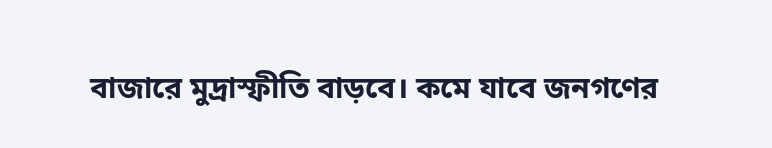বাজারে মুদ্রাস্ফীতি বাড়বে। কমে যাবে জনগণের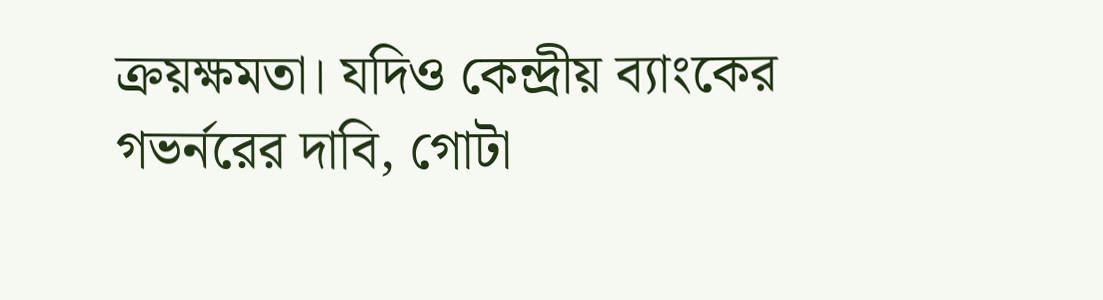ক্রয়ক্ষমতা। যদিও কেন্দ্রীয় ব্যাংকের গভর্নরের দাবি, গোটা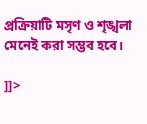প্রক্রিয়াটি মসৃণ ও শৃঙ্খলা মেনেই করা সম্ভব হবে।

]]>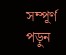সম্পূর্ণ পড়ুন